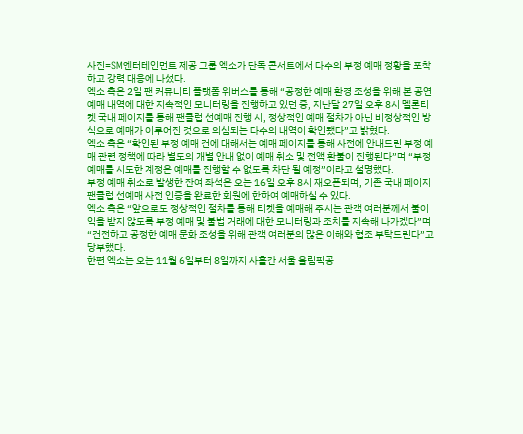사진=SM엔터테인먼트 제공 그룹 엑소가 단독 콘서트에서 다수의 부정 예매 정황을 포착하고 강력 대응에 나섰다.
엑소 측은 2일 팬 커뮤니티 플랫폼 위버스를 통해 “공정한 예매 환경 조성을 위해 본 공연 예매 내역에 대한 지속적인 모니터링을 진행하고 있던 중, 지난달 27일 오후 8시 멜론티켓 국내 페이지를 통해 팬클럽 선예매 진행 시, 정상적인 예매 절차가 아닌 비정상적인 방식으로 예매가 이루어진 것으로 의심되는 다수의 내역이 확인됐다”고 밝혔다.
엑소 측은 “확인된 부정 예매 건에 대해서는 예매 페이지를 통해 사전에 안내드린 부정 예매 관련 정책에 따라 별도의 개별 안내 없이 예매 취소 및 전액 환불이 진행된다”며 “부정 예매를 시도한 계정은 예매를 진행할 수 없도록 차단 될 예정”이라고 설명했다.
부정 예매 취소로 발생한 잔여 좌석은 오는 16일 오후 8시 재오픈되며, 기존 국내 페이지 팬클럽 선예매 사전 인증을 완료한 회원에 한하여 예매하실 수 있다.
엑소 측은 “앞으로도 정상적인 절차를 통해 티켓을 예매해 주시는 관객 여러분께서 불이익을 받지 않도록 부정 예매 및 불법 거래에 대한 모니터링과 조치를 지속해 나가겠다”며 “건전하고 공정한 예매 문화 조성을 위해 관객 여러분의 많은 이해와 협조 부탁드린다”고 당부했다.
한편 엑소는 오는 11월 6일부터 8일까지 사흘간 서울 올림픽공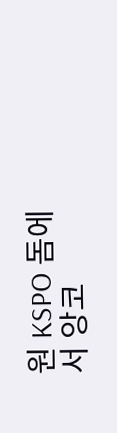원 KSPO 돔에서 앙코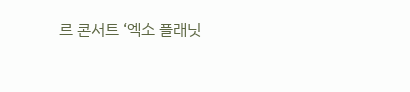르 콘서트 ‘엑소 플래닛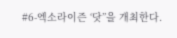#6-엑소라이즌 ‘닷’’을 개최한다.